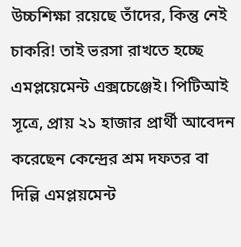উচ্চশিক্ষা রয়েছে তাঁদের, কিন্তু নেই চাকরি! তাই ভরসা রাখতে হচ্ছে এমপ্লয়েমেন্ট এক্সচেঞ্জেই। পিটিআই সূত্রে, প্রায় ২১ হাজার প্রার্থী আবেদন করেছেন কেন্দ্রের শ্রম দফতর বা দিল্লি এমপ্লয়মেন্ট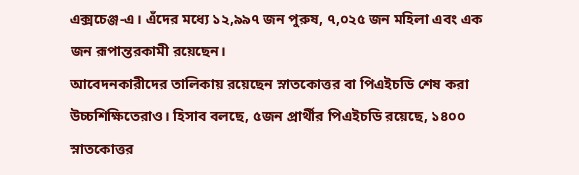এক্সচেঞ্জ-এ। এঁদের মধ্যে ১২,৯৯৭ জন পুরুষ, ৭,০২৫ জন মহিলা এবং এক জন রূপান্তরকামী রয়েছেন।
আবেদনকারীদের তালিকায় রয়েছেন স্নাতকোত্তর বা পিএইচডি শেষ করা উচ্চশিক্ষিতেরাও। হিসাব বলছে, ৫জন প্রার্থীর পিএইচডি রয়েছে, ১৪০০ স্নাতকোত্তর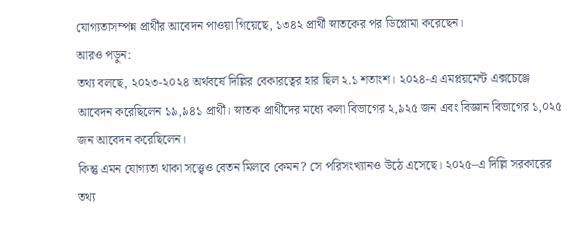যোগ্যতাসম্পন্ন প্রার্থীর আবেদন পাওয়া গিয়েছে, ১৩৪২ প্রার্থী স্নাতকের পর ডিপ্লোমা করেছেন।
আরও পড়ুন:
তথ্য বলছে, ২০২৩-২০২৪ অর্থবর্ষে দিল্লির বেকারত্বের হার ছিল ২.১ শতাংশ। ২০২৪-এ এমপ্লয়মেন্ট এক্সচেঞ্জে আবেদন করেছিলেন ১৯,৯৪১ প্রার্থী। স্নাতক প্রার্থীদের মধ্যে কলা বিভাগের ২,৯২৫ জন এবং বিজ্ঞান বিভাগের ১,০২৫ জন আবেদন করেছিলেন।
কিন্তু এমন যোগ্যতা থাকা সত্ত্বেও বেতন মিলবে কেমন? সে পরিসংখ্যানও উঠে এসেছে। ২০২৫–এ দিল্লি সরকারের তথ্য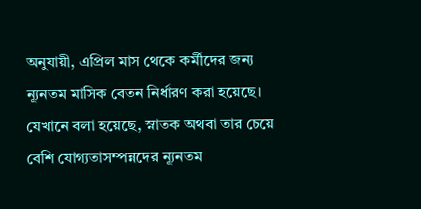অনুযায়ী, এপ্রিল মাস থেকে কর্মীদের জন্য ন্যূনতম মাসিক বেতন নির্ধারণ করা হয়েছে। যেখানে বলা হয়েছে, স্নাতক অথবা তার চেয়ে বেশি যোগ্যতাসম্পন্নদের ন্যূনতম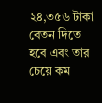২৪,৩৫৬ টাকা বেতন দিতে হবে এবং তার চেয়ে কম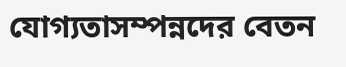যোগ্যতাসম্পন্নদের বেতন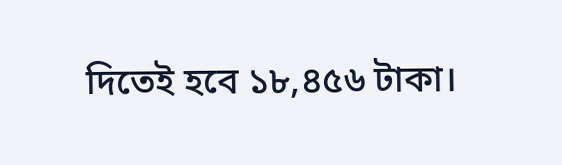দিতেই হবে ১৮,৪৫৬ টাকা।